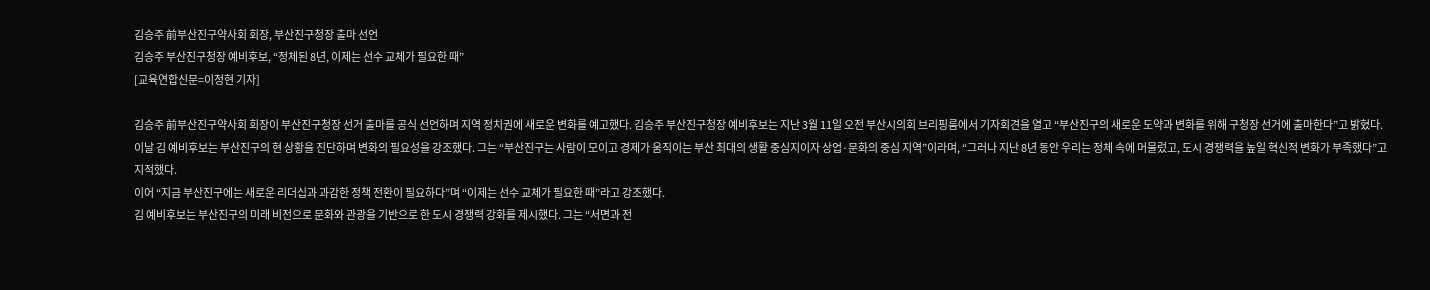김승주 前부산진구약사회 회장, 부산진구청장 출마 선언
김승주 부산진구청장 예비후보, “정체된 8년, 이제는 선수 교체가 필요한 때”
[교육연합신문=이정현 기자]

김승주 前부산진구약사회 회장이 부산진구청장 선거 출마를 공식 선언하며 지역 정치권에 새로운 변화를 예고했다. 김승주 부산진구청장 예비후보는 지난 3월 11일 오전 부산시의회 브리핑룸에서 기자회견을 열고 “부산진구의 새로운 도약과 변화를 위해 구청장 선거에 출마한다”고 밝혔다.
이날 김 예비후보는 부산진구의 현 상황을 진단하며 변화의 필요성을 강조했다. 그는 “부산진구는 사람이 모이고 경제가 움직이는 부산 최대의 생활 중심지이자 상업·문화의 중심 지역”이라며, “그러나 지난 8년 동안 우리는 정체 속에 머물렀고, 도시 경쟁력을 높일 혁신적 변화가 부족했다”고 지적했다.
이어 “지금 부산진구에는 새로운 리더십과 과감한 정책 전환이 필요하다”며 “이제는 선수 교체가 필요한 때”라고 강조했다.
김 예비후보는 부산진구의 미래 비전으로 문화와 관광을 기반으로 한 도시 경쟁력 강화를 제시했다. 그는 “서면과 전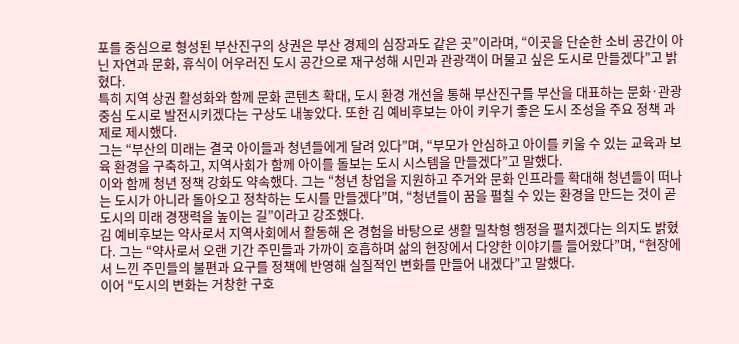포를 중심으로 형성된 부산진구의 상권은 부산 경제의 심장과도 같은 곳”이라며, “이곳을 단순한 소비 공간이 아닌 자연과 문화, 휴식이 어우러진 도시 공간으로 재구성해 시민과 관광객이 머물고 싶은 도시로 만들겠다”고 밝혔다.
특히 지역 상권 활성화와 함께 문화 콘텐츠 확대, 도시 환경 개선을 통해 부산진구를 부산을 대표하는 문화·관광 중심 도시로 발전시키겠다는 구상도 내놓았다. 또한 김 예비후보는 아이 키우기 좋은 도시 조성을 주요 정책 과제로 제시했다.
그는 “부산의 미래는 결국 아이들과 청년들에게 달려 있다”며, “부모가 안심하고 아이를 키울 수 있는 교육과 보육 환경을 구축하고, 지역사회가 함께 아이를 돌보는 도시 시스템을 만들겠다”고 말했다.
이와 함께 청년 정책 강화도 약속했다. 그는 “청년 창업을 지원하고 주거와 문화 인프라를 확대해 청년들이 떠나는 도시가 아니라 돌아오고 정착하는 도시를 만들겠다”며, “청년들이 꿈을 펼칠 수 있는 환경을 만드는 것이 곧 도시의 미래 경쟁력을 높이는 길”이라고 강조했다.
김 예비후보는 약사로서 지역사회에서 활동해 온 경험을 바탕으로 생활 밀착형 행정을 펼치겠다는 의지도 밝혔다. 그는 “약사로서 오랜 기간 주민들과 가까이 호흡하며 삶의 현장에서 다양한 이야기를 들어왔다”며, “현장에서 느낀 주민들의 불편과 요구를 정책에 반영해 실질적인 변화를 만들어 내겠다”고 말했다.
이어 “도시의 변화는 거창한 구호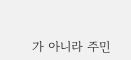가 아니라 주민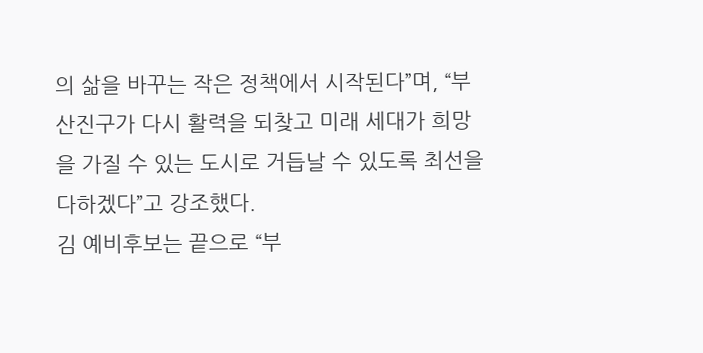의 삶을 바꾸는 작은 정책에서 시작된다”며, “부산진구가 다시 활력을 되찾고 미래 세대가 희망을 가질 수 있는 도시로 거듭날 수 있도록 최선을 다하겠다”고 강조했다.
김 예비후보는 끝으로 “부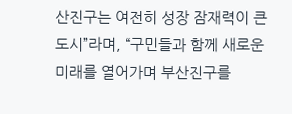산진구는 여전히 성장 잠재력이 큰 도시”라며, “구민들과 함께 새로운 미래를 열어가며 부산진구를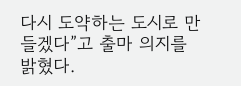다시 도약하는 도시로 만들겠다”고 출마 의지를 밝혔다.